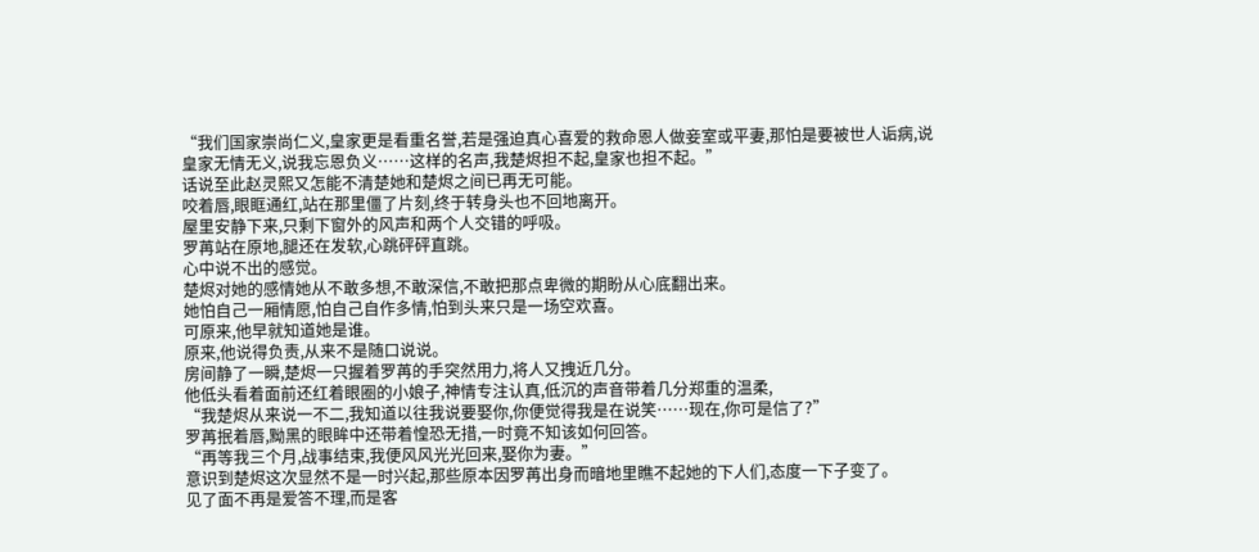“我们国家崇尚仁义,皇家更是看重名誉,若是强迫真心喜爱的救命恩人做妾室或平妻,那怕是要被世人诟病,说皇家无情无义,说我忘恩负义……这样的名声,我楚烬担不起,皇家也担不起。”
话说至此赵灵熙又怎能不清楚她和楚烬之间已再无可能。
咬着唇,眼眶通红,站在那里僵了片刻,终于转身头也不回地离开。
屋里安静下来,只剩下窗外的风声和两个人交错的呼吸。
罗苒站在原地,腿还在发软,心跳砰砰直跳。
心中说不出的感觉。
楚烬对她的感情她从不敢多想,不敢深信,不敢把那点卑微的期盼从心底翻出来。
她怕自己一厢情愿,怕自己自作多情,怕到头来只是一场空欢喜。
可原来,他早就知道她是谁。
原来,他说得负责,从来不是随口说说。
房间静了一瞬,楚烬一只握着罗苒的手突然用力,将人又拽近几分。
他低头看着面前还红着眼圈的小娘子,神情专注认真,低沉的声音带着几分郑重的温柔,
“我楚烬从来说一不二,我知道以往我说要娶你,你便觉得我是在说笑……现在,你可是信了?”
罗苒抿着唇,黝黑的眼眸中还带着惶恐无措,一时竟不知该如何回答。
“再等我三个月,战事结束,我便风风光光回来,娶你为妻。”
意识到楚烬这次显然不是一时兴起,那些原本因罗苒出身而暗地里瞧不起她的下人们,态度一下子变了。
见了面不再是爱答不理,而是客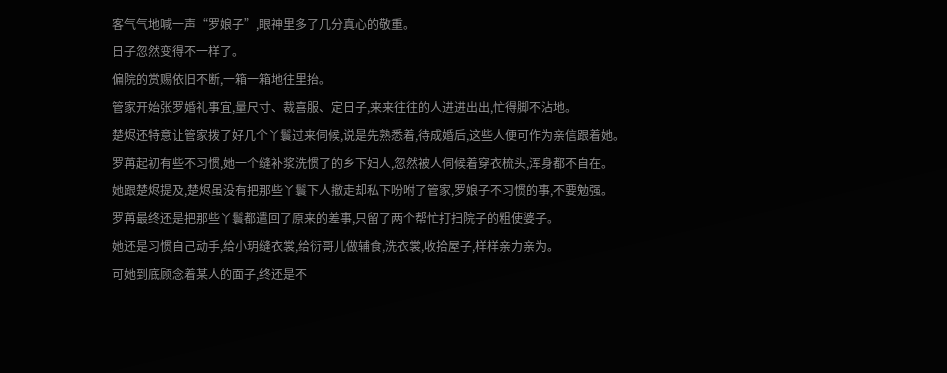客气气地喊一声“罗娘子”,眼神里多了几分真心的敬重。
日子忽然变得不一样了。
偏院的赏赐依旧不断,一箱一箱地往里抬。
管家开始张罗婚礼事宜,量尺寸、裁喜服、定日子,来来往往的人进进出出,忙得脚不沾地。
楚烬还特意让管家拨了好几个丫鬟过来伺候,说是先熟悉着,待成婚后,这些人便可作为亲信跟着她。
罗苒起初有些不习惯,她一个缝补浆洗惯了的乡下妇人,忽然被人伺候着穿衣梳头,浑身都不自在。
她跟楚烬提及,楚烬虽没有把那些丫鬟下人撤走却私下吩咐了管家,罗娘子不习惯的事,不要勉强。
罗苒最终还是把那些丫鬟都遣回了原来的差事,只留了两个帮忙打扫院子的粗使婆子。
她还是习惯自己动手,给小玥缝衣裳,给衍哥儿做辅食,洗衣裳,收拾屋子,样样亲力亲为。
可她到底顾念着某人的面子,终还是不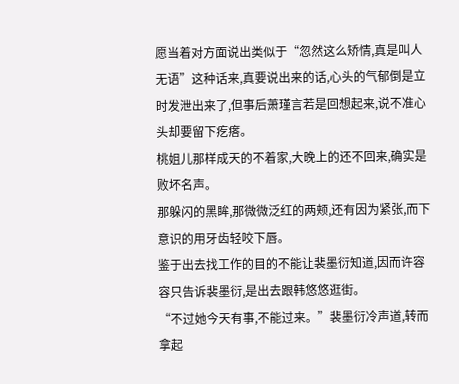愿当着对方面说出类似于“忽然这么矫情,真是叫人无语”这种话来,真要说出来的话,心头的气郁倒是立时发泄出来了,但事后萧瑾言若是回想起来,说不准心头却要留下疙瘩。
桃姐儿那样成天的不着家,大晚上的还不回来,确实是败坏名声。
那躲闪的黑眸,那微微泛红的两颊,还有因为紧张,而下意识的用牙齿轻咬下唇。
鉴于出去找工作的目的不能让裴墨衍知道,因而许容容只告诉裴墨衍,是出去跟韩悠悠逛街。
“不过她今天有事,不能过来。”裴墨衍冷声道,转而拿起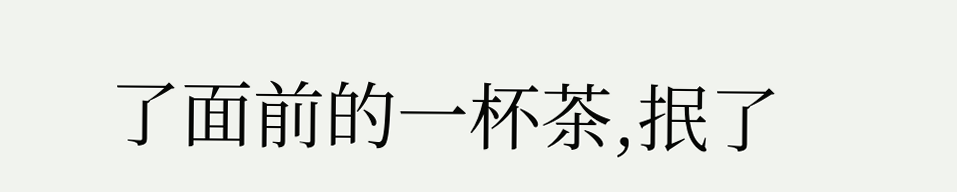了面前的一杯茶,抿了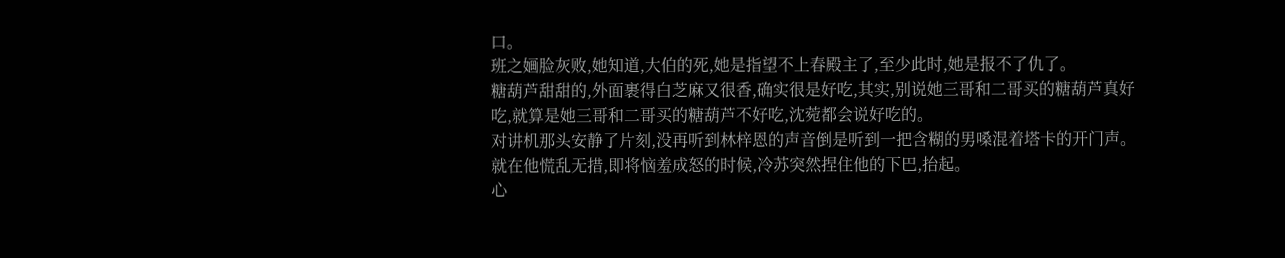口。
班之婳脸灰败,她知道,大伯的死,她是指望不上春殿主了,至少此时,她是报不了仇了。
糖葫芦甜甜的,外面裹得白芝麻又很香,确实很是好吃,其实,别说她三哥和二哥买的糖葫芦真好吃,就算是她三哥和二哥买的糖葫芦不好吃,沈菀都会说好吃的。
对讲机那头安静了片刻,没再听到林梓恩的声音倒是听到一把含糊的男嗓混着塔卡的开门声。
就在他慌乱无措,即将恼羞成怒的时候,冷苏突然捏住他的下巴,抬起。
心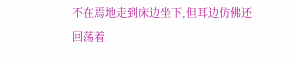不在焉地走到床边坐下,但耳边仿佛还回荡着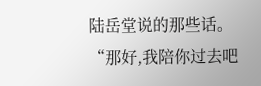陆岳堂说的那些话。
“那好,我陪你过去吧